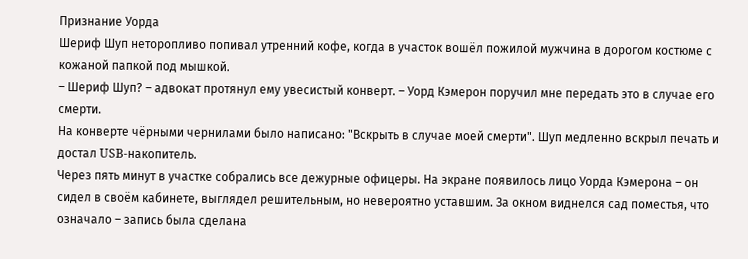Признание Уорда
Шериф Шуп неторопливо попивал утренний кофе, когда в участок вошёл пожилой мужчина в дорогом костюме с кожаной папкой под мышкой.
– Шериф Шуп? – адвокат протянул ему увесистый конверт. – Уорд Кэмерон поручил мне передать это в случае его смерти.
На конверте чёрными чернилами было написано: "Вскрыть в случае моей смерти". Шуп медленно вскрыл печать и достал USB-накопитель.
Через пять минут в участке собрались все дежурные офицеры. На экране появилось лицо Уорда Кэмерона – он сидел в своём кабинете, выглядел решительным, но невероятно уставшим. За окном виднелся сад поместья, что означало – запись была сделана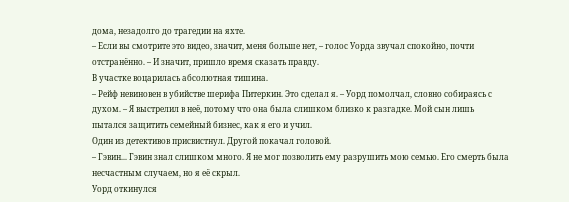дома, незадолго до трагедии на яхте.
– Если вы смотрите это видео, значит, меня больше нет, – голос Уорда звучал спокойно, почти отстранённо. – И значит, пришло время сказать правду.
В участке воцарилась абсолютная тишина.
– Рейф невиновен в убийстве шерифа Питеркин. Это сделал я. – Уорд помолчал, словно собираясь с духом. – Я выстрелил в неё, потому что она была слишком близко к разгадке. Мой сын лишь пытался защитить семейный бизнес, как я его и учил.
Один из детективов присвистнул. Другой покачал головой.
– Гэвин... Гэвин знал слишком много. Я не мог позволить ему разрушить мою семью. Его смерть была несчастным случаем, но я её скрыл.
Уорд откинулся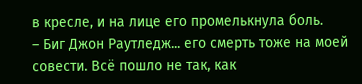в кресле, и на лице его промелькнула боль.
– Биг Джон Раутледж... его смерть тоже на моей совести. Всё пошло не так, как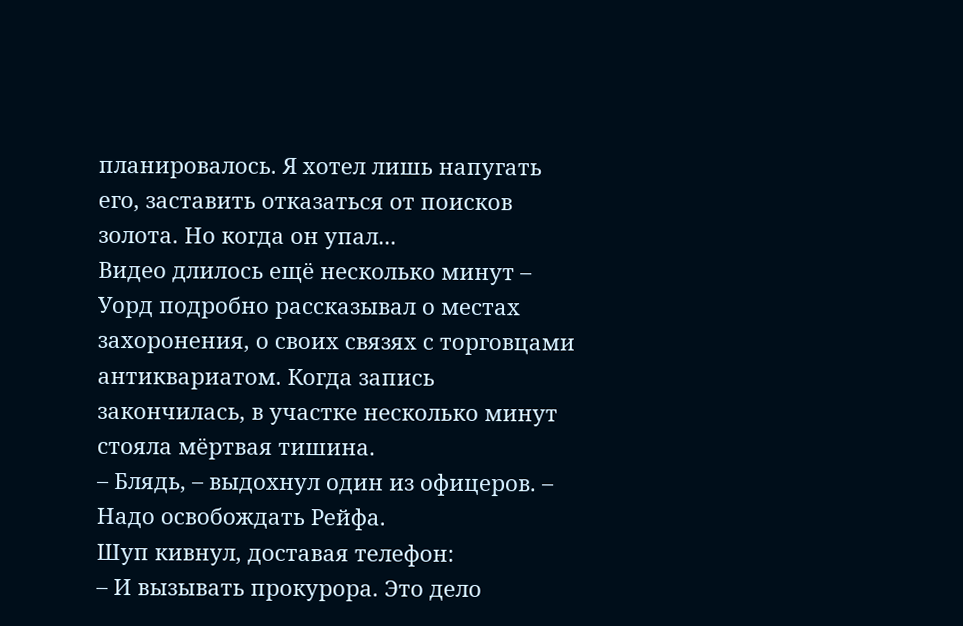планировалось. Я хотел лишь напугать его, заставить отказаться от поисков золота. Но когда он упал...
Видео длилось ещё несколько минут – Уорд подробно рассказывал о местах захоронения, о своих связях с торговцами антиквариатом. Когда запись закончилась, в участке несколько минут стояла мёртвая тишина.
– Блядь, – выдохнул один из офицеров. – Надо освобождать Рейфа.
Шуп кивнул, доставая телефон:
– И вызывать прокурора. Это дело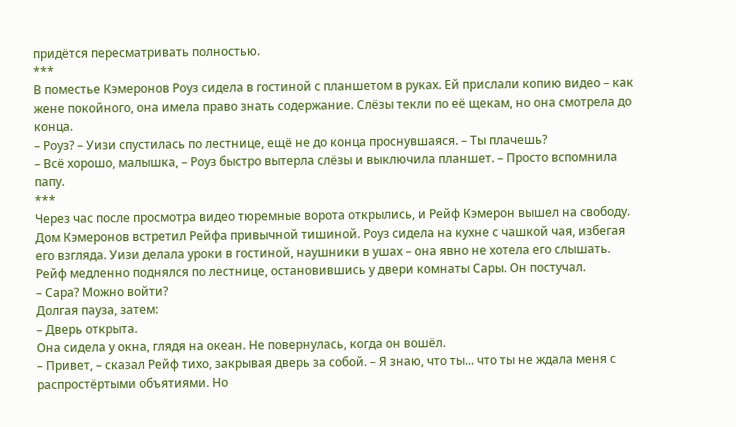придётся пересматривать полностью.
***
В поместье Кэмеронов Роуз сидела в гостиной с планшетом в руках. Ей прислали копию видео – как жене покойного, она имела право знать содержание. Слёзы текли по её щекам, но она смотрела до конца.
– Роуз? – Уизи спустилась по лестнице, ещё не до конца проснувшаяся. – Ты плачешь?
– Всё хорошо, малышка, – Роуз быстро вытерла слёзы и выключила планшет. – Просто вспомнила папу.
***
Через час после просмотра видео тюремные ворота открылись, и Рейф Кэмерон вышел на свободу.
Дом Кэмеронов встретил Рейфа привычной тишиной. Роуз сидела на кухне с чашкой чая, избегая его взгляда. Уизи делала уроки в гостиной, наушники в ушах – она явно не хотела его слышать.
Рейф медленно поднялся по лестнице, остановившись у двери комнаты Сары. Он постучал.
– Сара? Можно войти?
Долгая пауза, затем:
– Дверь открыта.
Она сидела у окна, глядя на океан. Не повернулась, когда он вошёл.
– Привет, – сказал Рейф тихо, закрывая дверь за собой. – Я знаю, что ты... что ты не ждала меня с распростёртыми объятиями. Но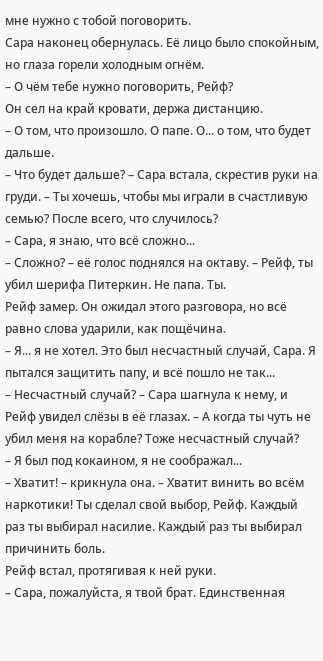мне нужно с тобой поговорить.
Сара наконец обернулась. Её лицо было спокойным, но глаза горели холодным огнём.
– О чём тебе нужно поговорить, Рейф?
Он сел на край кровати, держа дистанцию.
– О том, что произошло. О папе. О... о том, что будет дальше.
– Что будет дальше? – Сара встала, скрестив руки на груди. – Ты хочешь, чтобы мы играли в счастливую семью? После всего, что случилось?
– Сара, я знаю, что всё сложно...
– Сложно? – её голос поднялся на октаву. – Рейф, ты убил шерифа Питеркин. Не папа. Ты.
Рейф замер. Он ожидал этого разговора, но всё равно слова ударили, как пощёчина.
– Я... я не хотел. Это был несчастный случай, Сара. Я пытался защитить папу, и всё пошло не так...
– Несчастный случай? – Сара шагнула к нему, и Рейф увидел слёзы в её глазах. – А когда ты чуть не убил меня на корабле? Тоже несчастный случай?
– Я был под кокаином, я не соображал...
– Хватит! – крикнула она. – Хватит винить во всём наркотики! Ты сделал свой выбор, Рейф. Каждый раз ты выбирал насилие. Каждый раз ты выбирал причинить боль.
Рейф встал, протягивая к ней руки.
– Сара, пожалуйста, я твой брат. Единственная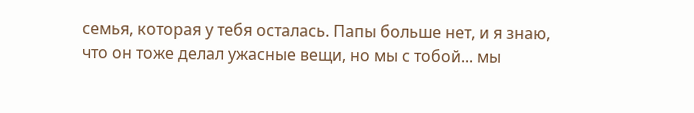семья, которая у тебя осталась. Папы больше нет, и я знаю, что он тоже делал ужасные вещи, но мы с тобой... мы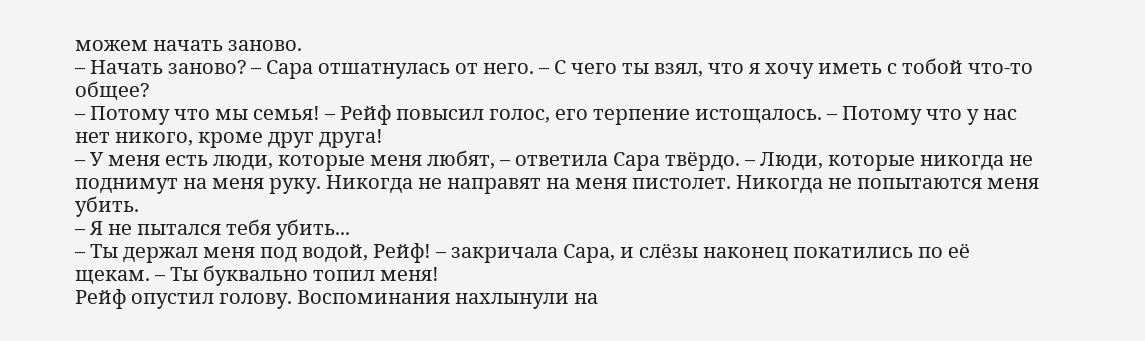можем начать заново.
– Начать заново? – Сара отшатнулась от него. – С чего ты взял, что я хочу иметь с тобой что-то общее?
– Потому что мы семья! – Рейф повысил голос, его терпение истощалось. – Потому что у нас нет никого, кроме друг друга!
– У меня есть люди, которые меня любят, – ответила Сара твёрдо. – Люди, которые никогда не поднимут на меня руку. Никогда не направят на меня пистолет. Никогда не попытаются меня убить.
– Я не пытался тебя убить...
– Ты держал меня под водой, Рейф! – закричала Сара, и слёзы наконец покатились по её щекам. – Ты буквально топил меня!
Рейф опустил голову. Воспоминания нахлынули на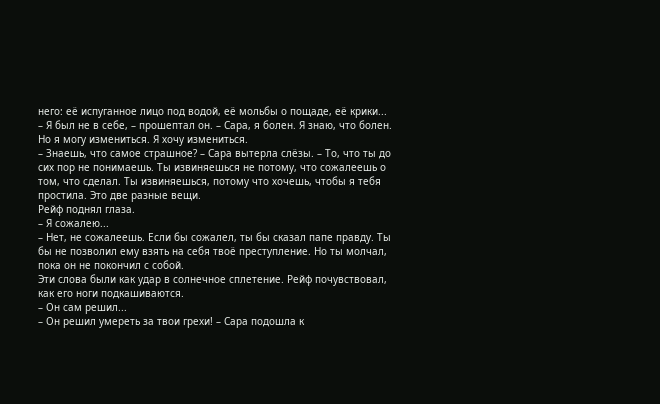него: её испуганное лицо под водой, её мольбы о пощаде, её крики...
– Я был не в себе, – прошептал он. – Сара, я болен. Я знаю, что болен. Но я могу измениться. Я хочу измениться.
– Знаешь, что самое страшное? – Сара вытерла слёзы. – То, что ты до сих пор не понимаешь. Ты извиняешься не потому, что сожалеешь о том, что сделал. Ты извиняешься, потому что хочешь, чтобы я тебя простила. Это две разные вещи.
Рейф поднял глаза.
– Я сожалею...
– Нет, не сожалеешь. Если бы сожалел, ты бы сказал папе правду. Ты бы не позволил ему взять на себя твоё преступление. Но ты молчал, пока он не покончил с собой.
Эти слова были как удар в солнечное сплетение. Рейф почувствовал, как его ноги подкашиваются.
– Он сам решил...
– Он решил умереть за твои грехи! – Сара подошла к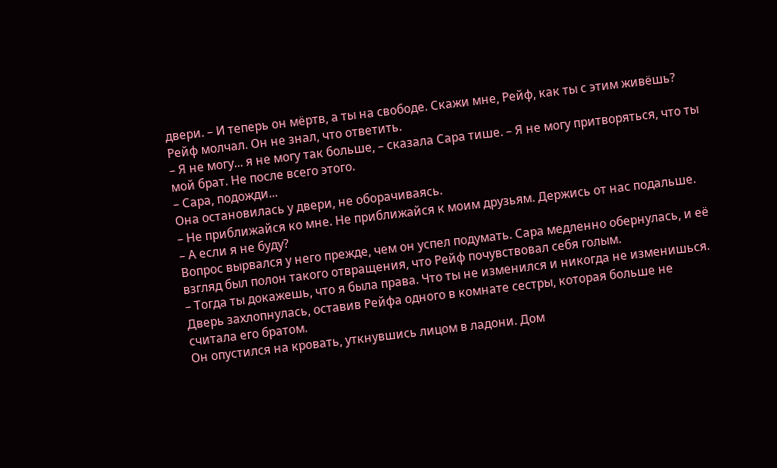двери. – И теперь он мёртв, а ты на свободе. Скажи мне, Рейф, как ты с этим живёшь?
Рейф молчал. Он не знал, что ответить.
– Я не могу... я не могу так больше, – сказала Сара тише. – Я не могу притворяться, что ты мой брат. Не после всего этого.
– Сара, подожди...
Она остановилась у двери, не оборачиваясь.
– Не приближайся ко мне. Не приближайся к моим друзьям. Держись от нас подальше.
– А если я не буду?
Вопрос вырвался у него прежде, чем он успел подумать. Сара медленно обернулась, и её взгляд был полон такого отвращения, что Рейф почувствовал себя голым.
– Тогда ты докажешь, что я была права. Что ты не изменился и никогда не изменишься.
Дверь захлопнулась, оставив Рейфа одного в комнате сестры, которая больше не считала его братом.
Он опустился на кровать, уткнувшись лицом в ладони. Дом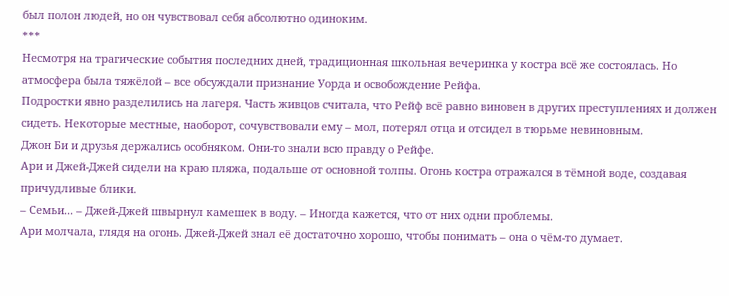был полон людей, но он чувствовал себя абсолютно одиноким.
***
Несмотря на трагические события последних дней, традиционная школьная вечеринка у костра всё же состоялась. Но атмосфера была тяжёлой – все обсуждали признание Уорда и освобождение Рейфа.
Подростки явно разделились на лагеря. Часть живцов считала, что Рейф всё равно виновен в других преступлениях и должен сидеть. Некоторые местные, наоборот, сочувствовали ему – мол, потерял отца и отсидел в тюрьме невиновным.
Джон Би и друзья держались особняком. Они-то знали всю правду о Рейфе.
Ари и Джей-Джей сидели на краю пляжа, подальше от основной толпы. Огонь костра отражался в тёмной воде, создавая причудливые блики.
– Семьи... – Джей-Джей швырнул камешек в воду. – Иногда кажется, что от них одни проблемы.
Ари молчала, глядя на огонь. Джей-Джей знал её достаточно хорошо, чтобы понимать – она о чём-то думает.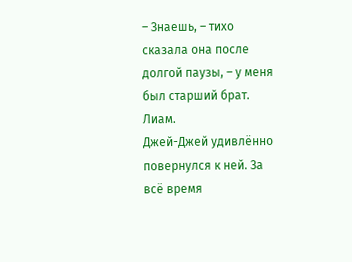– Знаешь, – тихо сказала она после долгой паузы, – у меня был старший брат. Лиам.
Джей-Джей удивлённо повернулся к ней. За всё время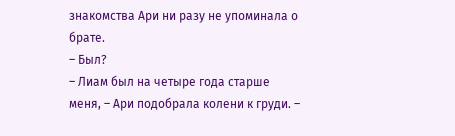знакомства Ари ни разу не упоминала о брате.
– Был?
– Лиам был на четыре года старше меня, – Ари подобрала колени к груди. –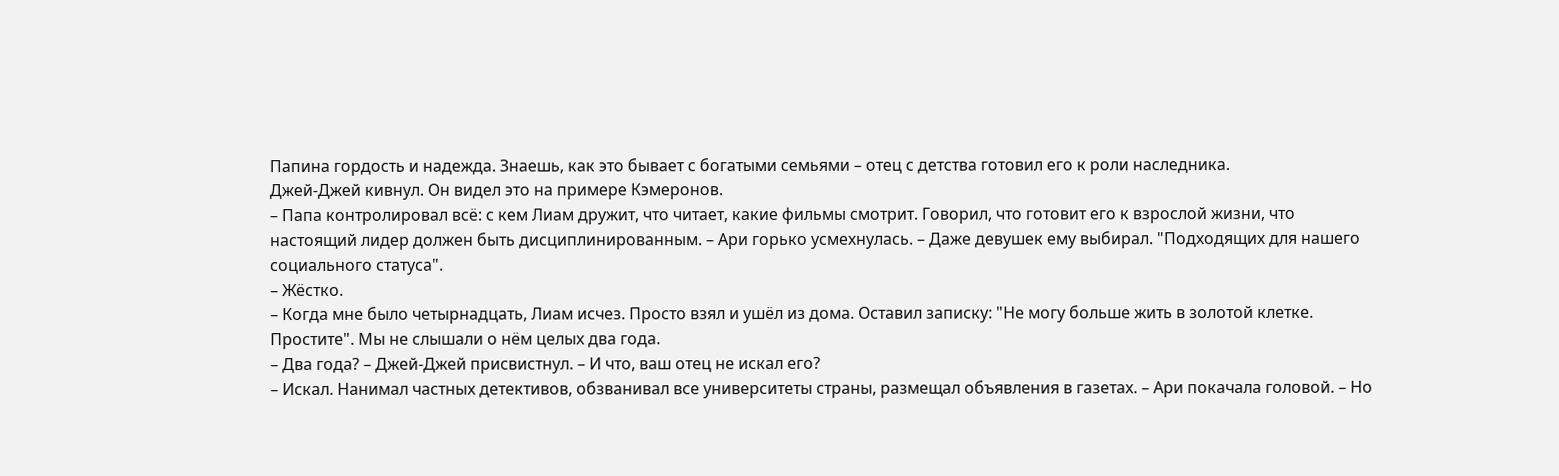Папина гордость и надежда. Знаешь, как это бывает с богатыми семьями – отец с детства готовил его к роли наследника.
Джей-Джей кивнул. Он видел это на примере Кэмеронов.
– Папа контролировал всё: с кем Лиам дружит, что читает, какие фильмы смотрит. Говорил, что готовит его к взрослой жизни, что настоящий лидер должен быть дисциплинированным. – Ари горько усмехнулась. – Даже девушек ему выбирал. "Подходящих для нашего социального статуса".
– Жёстко.
– Когда мне было четырнадцать, Лиам исчез. Просто взял и ушёл из дома. Оставил записку: "Не могу больше жить в золотой клетке. Простите". Мы не слышали о нём целых два года.
– Два года? – Джей-Джей присвистнул. – И что, ваш отец не искал его?
– Искал. Нанимал частных детективов, обзванивал все университеты страны, размещал объявления в газетах. – Ари покачала головой. – Но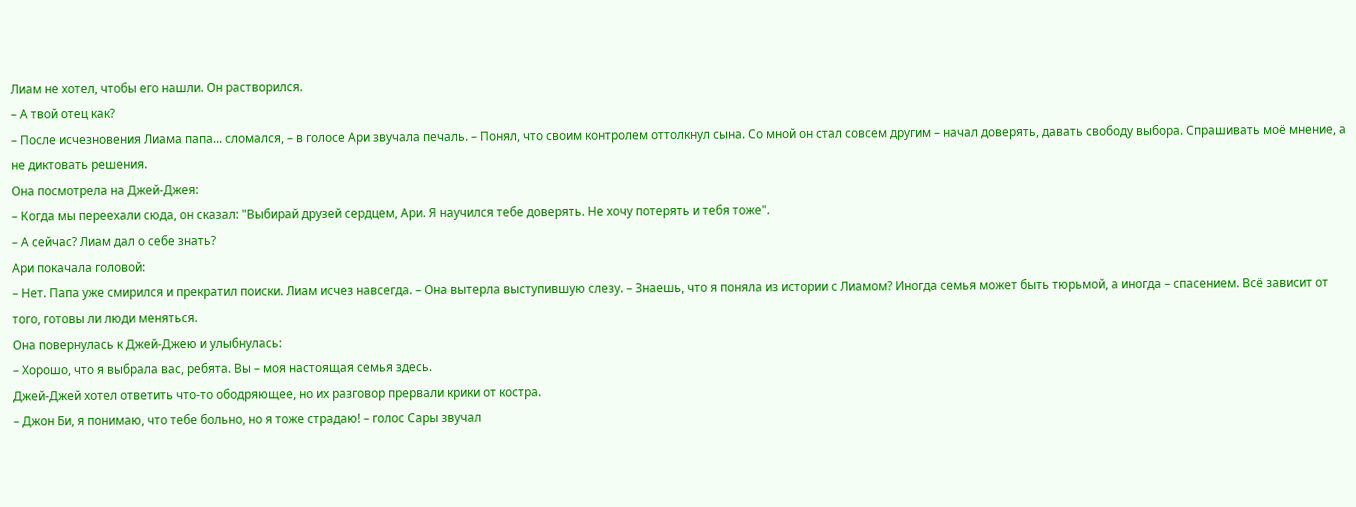Лиам не хотел, чтобы его нашли. Он растворился.
– А твой отец как?
– После исчезновения Лиама папа... сломался, – в голосе Ари звучала печаль. – Понял, что своим контролем оттолкнул сына. Со мной он стал совсем другим – начал доверять, давать свободу выбора. Спрашивать моё мнение, а не диктовать решения.
Она посмотрела на Джей-Джея:
– Когда мы переехали сюда, он сказал: "Выбирай друзей сердцем, Ари. Я научился тебе доверять. Не хочу потерять и тебя тоже".
– А сейчас? Лиам дал о себе знать?
Ари покачала головой:
– Нет. Папа уже смирился и прекратил поиски. Лиам исчез навсегда. – Она вытерла выступившую слезу. – Знаешь, что я поняла из истории с Лиамом? Иногда семья может быть тюрьмой, а иногда – спасением. Всё зависит от того, готовы ли люди меняться.
Она повернулась к Джей-Джею и улыбнулась:
– Хорошо, что я выбрала вас, ребята. Вы – моя настоящая семья здесь.
Джей-Джей хотел ответить что-то ободряющее, но их разговор прервали крики от костра.
– Джон Би, я понимаю, что тебе больно, но я тоже страдаю! – голос Сары звучал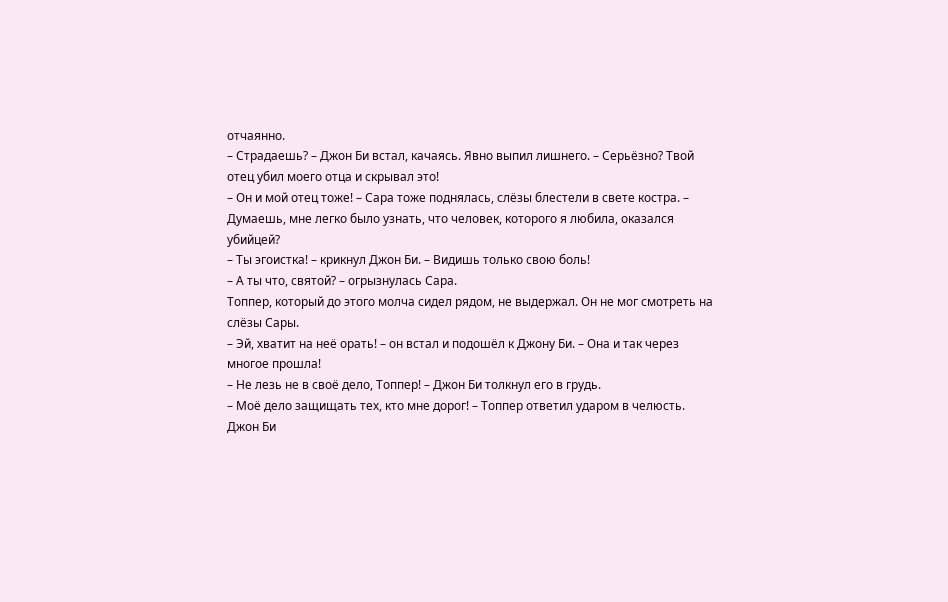отчаянно.
– Страдаешь? – Джон Би встал, качаясь. Явно выпил лишнего. – Серьёзно? Твой отец убил моего отца и скрывал это!
– Он и мой отец тоже! – Сара тоже поднялась, слёзы блестели в свете костра. – Думаешь, мне легко было узнать, что человек, которого я любила, оказался убийцей?
– Ты эгоистка! – крикнул Джон Би. – Видишь только свою боль!
– А ты что, святой? – огрызнулась Сара.
Топпер, который до этого молча сидел рядом, не выдержал. Он не мог смотреть на слёзы Сары.
– Эй, хватит на неё орать! – он встал и подошёл к Джону Би. – Она и так через многое прошла!
– Не лезь не в своё дело, Топпер! – Джон Би толкнул его в грудь.
– Моё дело защищать тех, кто мне дорог! – Топпер ответил ударом в челюсть.
Джон Би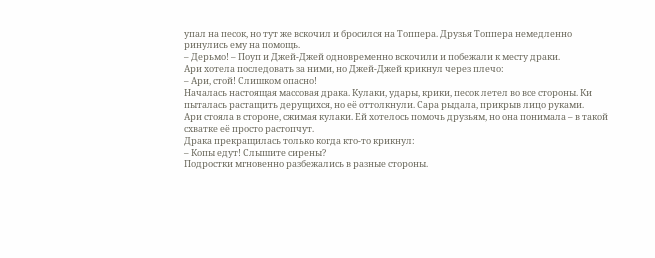упал на песок, но тут же вскочил и бросился на Топпера. Друзья Топпера немедленно ринулись ему на помощь.
– Дерьмо! – Поуп и Джей-Джей одновременно вскочили и побежали к месту драки.
Ари хотела последовать за ними, но Джей-Джей крикнул через плечо:
– Ари, стой! Слишком опасно!
Началась настоящая массовая драка. Кулаки, удары, крики, песок летел во все стороны. Ки пыталась растащить дерущихся, но её оттолкнули. Сара рыдала, прикрыв лицо руками.
Ари стояла в стороне, сжимая кулаки. Ей хотелось помочь друзьям, но она понимала – в такой схватке её просто растопчут.
Драка прекращилась только когда кто-то крикнул:
– Копы едут! Слышите сирены?
Подростки мгновенно разбежались в разные стороны.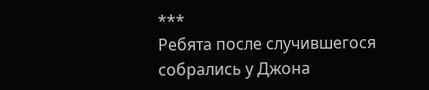***
Ребята после случившегося собрались у Джона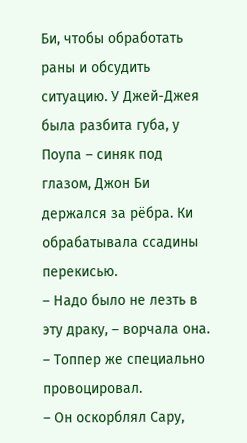Би, чтобы обработать раны и обсудить ситуацию. У Джей-Джея была разбита губа, у Поупа – синяк под глазом, Джон Би держался за рёбра. Ки обрабатывала ссадины перекисью.
– Надо было не лезть в эту драку, – ворчала она. – Топпер же специально провоцировал.
– Он оскорблял Сару,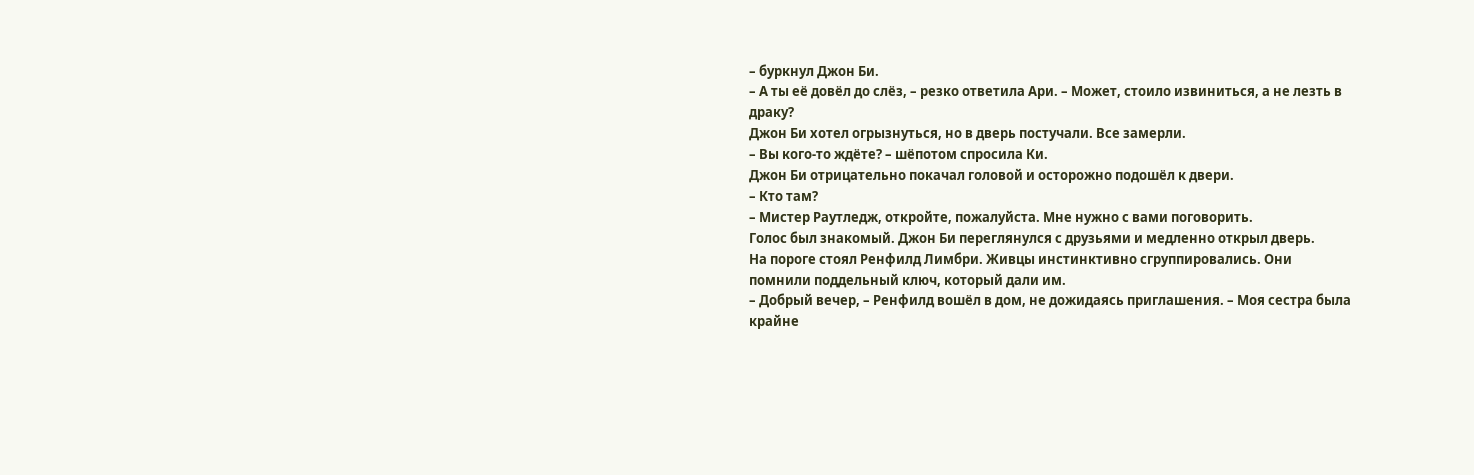– буркнул Джон Би.
– А ты её довёл до слёз, – резко ответила Ари. – Может, стоило извиниться, а не лезть в драку?
Джон Би хотел огрызнуться, но в дверь постучали. Все замерли.
– Вы кого-то ждёте? – шёпотом спросила Ки.
Джон Би отрицательно покачал головой и осторожно подошёл к двери.
– Кто там?
– Мистер Раутледж, откройте, пожалуйста. Мне нужно с вами поговорить.
Голос был знакомый. Джон Би переглянулся с друзьями и медленно открыл дверь.
На пороге стоял Ренфилд Лимбри. Живцы инстинктивно сгруппировались. Они помнили поддельный ключ, который дали им.
– Добрый вечер, – Ренфилд вошёл в дом, не дожидаясь приглашения. – Моя сестра была крайне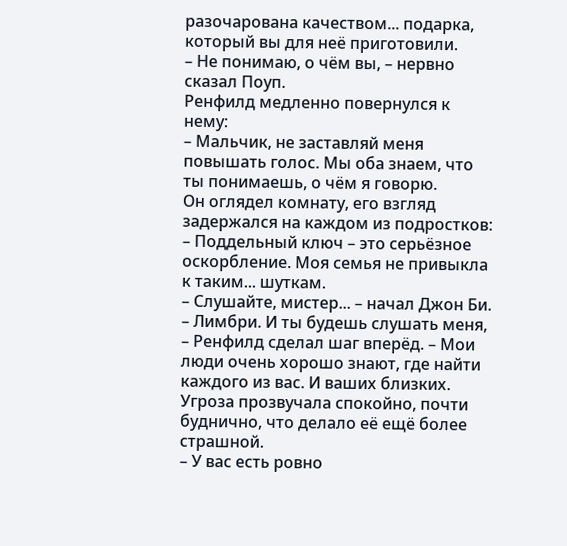разочарована качеством... подарка, который вы для неё приготовили.
– Не понимаю, о чём вы, – нервно сказал Поуп.
Ренфилд медленно повернулся к нему:
– Мальчик, не заставляй меня повышать голос. Мы оба знаем, что ты понимаешь, о чём я говорю.
Он оглядел комнату, его взгляд задержался на каждом из подростков:
– Поддельный ключ – это серьёзное оскорбление. Моя семья не привыкла к таким... шуткам.
– Слушайте, мистер... – начал Джон Би.
– Лимбри. И ты будешь слушать меня, – Ренфилд сделал шаг вперёд. – Мои люди очень хорошо знают, где найти каждого из вас. И ваших близких.
Угроза прозвучала спокойно, почти буднично, что делало её ещё более страшной.
– У вас есть ровно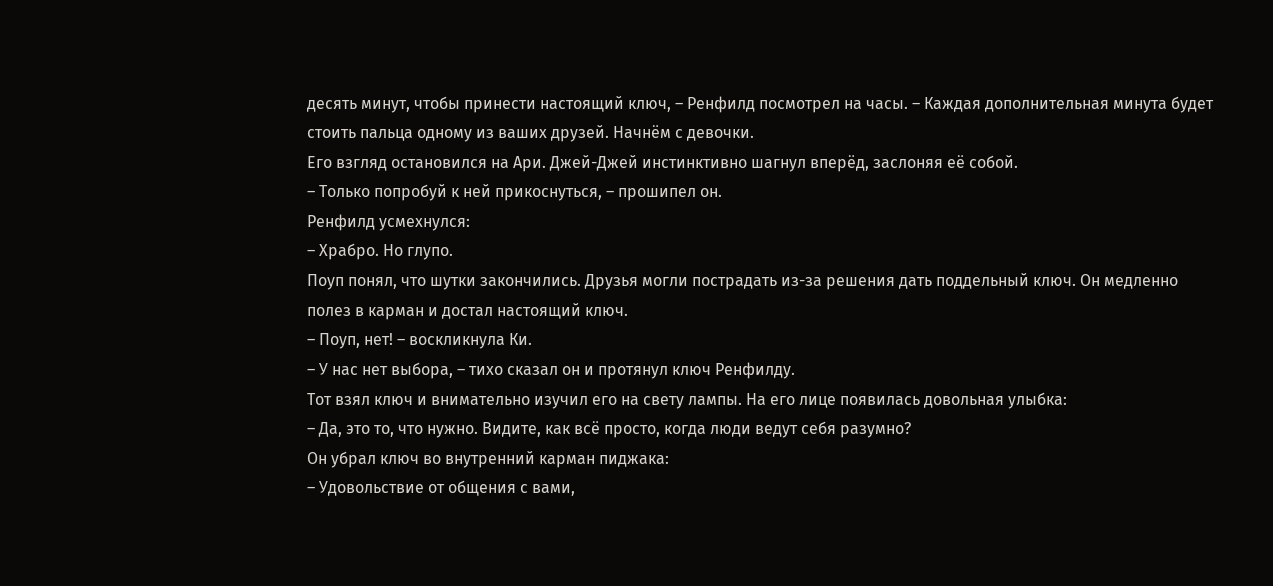десять минут, чтобы принести настоящий ключ, – Ренфилд посмотрел на часы. – Каждая дополнительная минута будет стоить пальца одному из ваших друзей. Начнём с девочки.
Его взгляд остановился на Ари. Джей-Джей инстинктивно шагнул вперёд, заслоняя её собой.
– Только попробуй к ней прикоснуться, – прошипел он.
Ренфилд усмехнулся:
– Храбро. Но глупо.
Поуп понял, что шутки закончились. Друзья могли пострадать из-за решения дать поддельный ключ. Он медленно полез в карман и достал настоящий ключ.
– Поуп, нет! – воскликнула Ки.
– У нас нет выбора, – тихо сказал он и протянул ключ Ренфилду.
Тот взял ключ и внимательно изучил его на свету лампы. На его лице появилась довольная улыбка:
– Да, это то, что нужно. Видите, как всё просто, когда люди ведут себя разумно?
Он убрал ключ во внутренний карман пиджака:
– Удовольствие от общения с вами,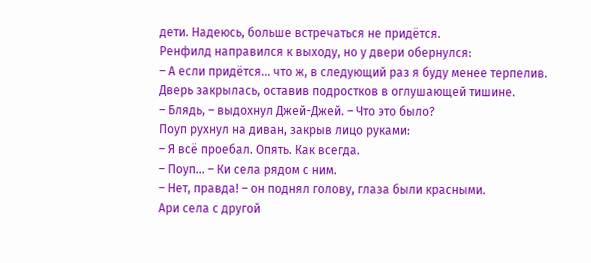дети. Надеюсь, больше встречаться не придётся.
Ренфилд направился к выходу, но у двери обернулся:
– А если придётся... что ж, в следующий раз я буду менее терпелив.
Дверь закрылась, оставив подростков в оглушающей тишине.
– Блядь, – выдохнул Джей-Джей. – Что это было?
Поуп рухнул на диван, закрыв лицо руками:
– Я всё проебал. Опять. Как всегда.
– Поуп... – Ки села рядом с ним.
– Нет, правда! – он поднял голову, глаза были красными.
Ари села с другой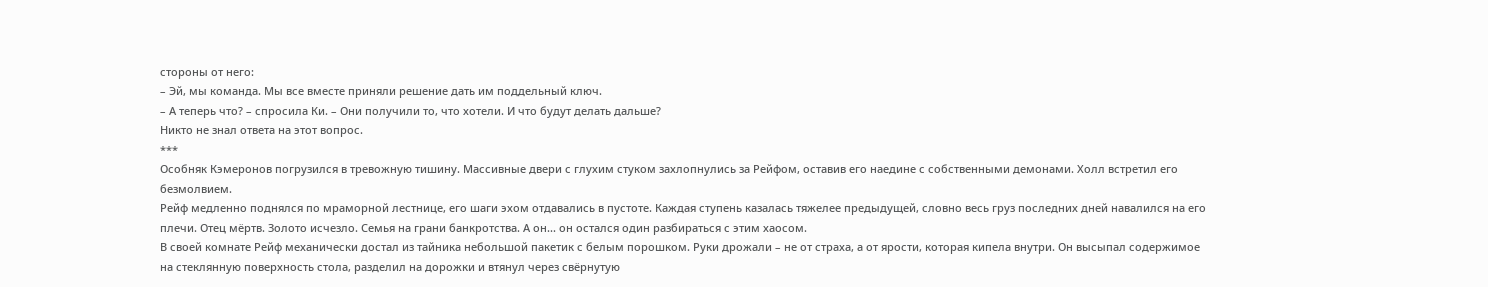стороны от него:
– Эй, мы команда. Мы все вместе приняли решение дать им поддельный ключ.
– А теперь что? – спросила Ки. – Они получили то, что хотели. И что будут делать дальше?
Никто не знал ответа на этот вопрос.
***
Особняк Кэмеронов погрузился в тревожную тишину. Массивные двери с глухим стуком захлопнулись за Рейфом, оставив его наедине с собственными демонами. Холл встретил его безмолвием.
Рейф медленно поднялся по мраморной лестнице, его шаги эхом отдавались в пустоте. Каждая ступень казалась тяжелее предыдущей, словно весь груз последних дней навалился на его плечи. Отец мёртв. Золото исчезло. Семья на грани банкротства. А он... он остался один разбираться с этим хаосом.
В своей комнате Рейф механически достал из тайника небольшой пакетик с белым порошком. Руки дрожали – не от страха, а от ярости, которая кипела внутри. Он высыпал содержимое на стеклянную поверхность стола, разделил на дорожки и втянул через свёрнутую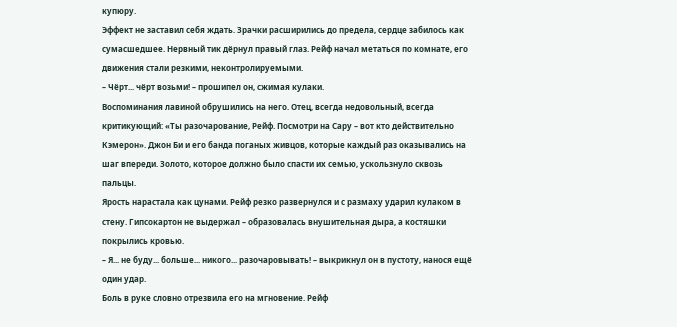купюру.
Эффект не заставил себя ждать. Зрачки расширились до предела, сердце забилось как сумасшедшее. Нервный тик дёрнул правый глаз. Рейф начал метаться по комнате, его движения стали резкими, неконтролируемыми.
– Чёрт... чёрт возьми! – прошипел он, сжимая кулаки.
Воспоминания лавиной обрушились на него. Отец, всегда недовольный, всегда критикующий: «Ты разочарование, Рейф. Посмотри на Сару – вот кто действительно Кэмерон». Джон Би и его банда поганых живцов, которые каждый раз оказывались на шаг впереди. Золото, которое должно было спасти их семью, ускользнуло сквозь пальцы.
Ярость нарастала как цунами. Рейф резко развернулся и с размаху ударил кулаком в стену. Гипсокартон не выдержал – образовалась внушительная дыра, а костяшки покрылись кровью.
– Я... не буду... больше... никого... разочаровывать! – выкрикнул он в пустоту, нанося ещё один удар.
Боль в руке словно отрезвила его на мгновение. Рейф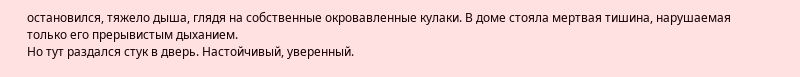остановился, тяжело дыша, глядя на собственные окровавленные кулаки. В доме стояла мертвая тишина, нарушаемая только его прерывистым дыханием.
Но тут раздался стук в дверь. Настойчивый, уверенный.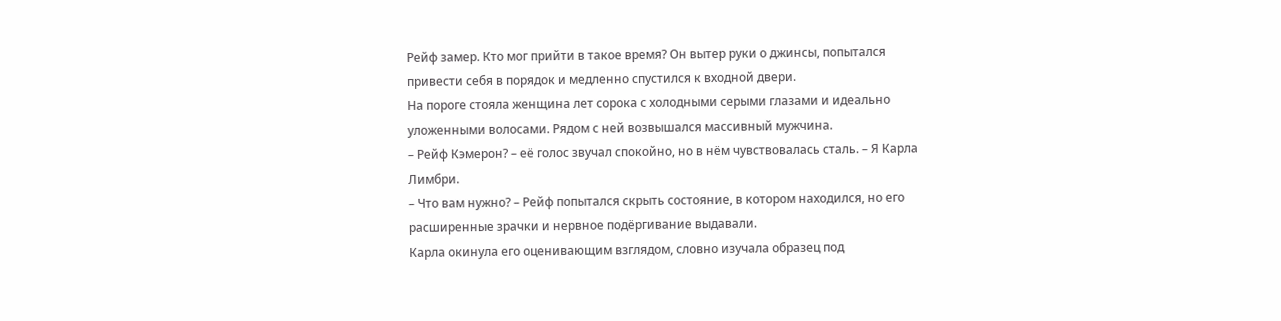Рейф замер. Кто мог прийти в такое время? Он вытер руки о джинсы, попытался привести себя в порядок и медленно спустился к входной двери.
На пороге стояла женщина лет сорока с холодными серыми глазами и идеально уложенными волосами. Рядом с ней возвышался массивный мужчина.
– Рейф Кэмерон? – её голос звучал спокойно, но в нём чувствовалась сталь. – Я Карла Лимбри.
– Что вам нужно? – Рейф попытался скрыть состояние, в котором находился, но его расширенные зрачки и нервное подёргивание выдавали.
Карла окинула его оценивающим взглядом, словно изучала образец под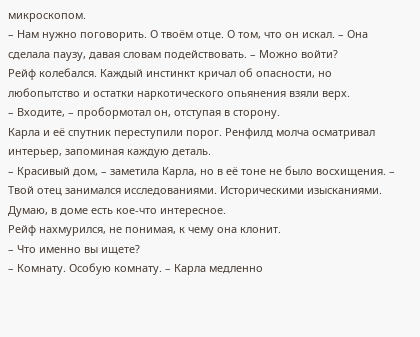микроскопом.
– Нам нужно поговорить. О твоём отце. О том, что он искал. – Она сделала паузу, давая словам подействовать. – Можно войти?
Рейф колебался. Каждый инстинкт кричал об опасности, но любопытство и остатки наркотического опьянения взяли верх.
– Входите, – пробормотал он, отступая в сторону.
Карла и её спутник переступили порог. Ренфилд молча осматривал интерьер, запоминая каждую деталь.
– Красивый дом, – заметила Карла, но в её тоне не было восхищения. – Твой отец занимался исследованиями. Историческими изысканиями. Думаю, в доме есть кое-что интересное.
Рейф нахмурился, не понимая, к чему она клонит.
– Что именно вы ищете?
– Комнату. Особую комнату. – Карла медленно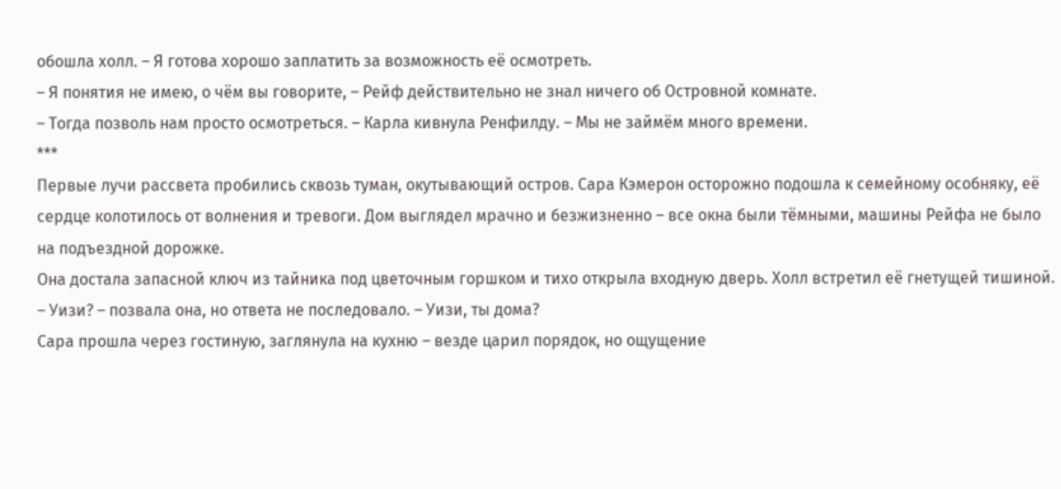обошла холл. – Я готова хорошо заплатить за возможность её осмотреть.
– Я понятия не имею, о чём вы говорите, – Рейф действительно не знал ничего об Островной комнате.
– Тогда позволь нам просто осмотреться. – Карла кивнула Ренфилду. – Мы не займём много времени.
***
Первые лучи рассвета пробились сквозь туман, окутывающий остров. Сара Кэмерон осторожно подошла к семейному особняку, её сердце колотилось от волнения и тревоги. Дом выглядел мрачно и безжизненно – все окна были тёмными, машины Рейфа не было на подъездной дорожке.
Она достала запасной ключ из тайника под цветочным горшком и тихо открыла входную дверь. Холл встретил её гнетущей тишиной.
– Уизи? – позвала она, но ответа не последовало. – Уизи, ты дома?
Сара прошла через гостиную, заглянула на кухню – везде царил порядок, но ощущение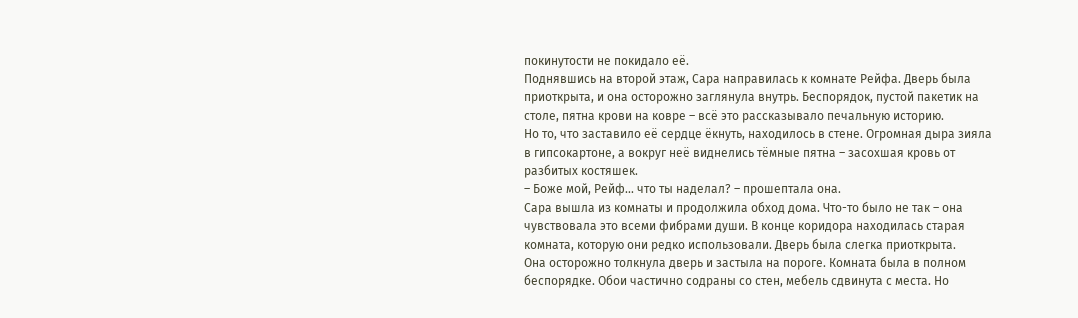покинутости не покидало её.
Поднявшись на второй этаж, Сара направилась к комнате Рейфа. Дверь была приоткрыта, и она осторожно заглянула внутрь. Беспорядок, пустой пакетик на столе, пятна крови на ковре – всё это рассказывало печальную историю.
Но то, что заставило её сердце ёкнуть, находилось в стене. Огромная дыра зияла в гипсокартоне, а вокруг неё виднелись тёмные пятна – засохшая кровь от разбитых костяшек.
– Боже мой, Рейф... что ты наделал? – прошептала она.
Сара вышла из комнаты и продолжила обход дома. Что-то было не так – она чувствовала это всеми фибрами души. В конце коридора находилась старая комната, которую они редко использовали. Дверь была слегка приоткрыта.
Она осторожно толкнула дверь и застыла на пороге. Комната была в полном беспорядке. Обои частично содраны со стен, мебель сдвинута с места. Но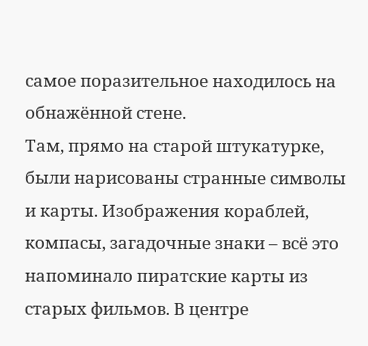самое поразительное находилось на обнажённой стене.
Там, прямо на старой штукатурке, были нарисованы странные символы и карты. Изображения кораблей, компасы, загадочные знаки – всё это напоминало пиратские карты из старых фильмов. В центре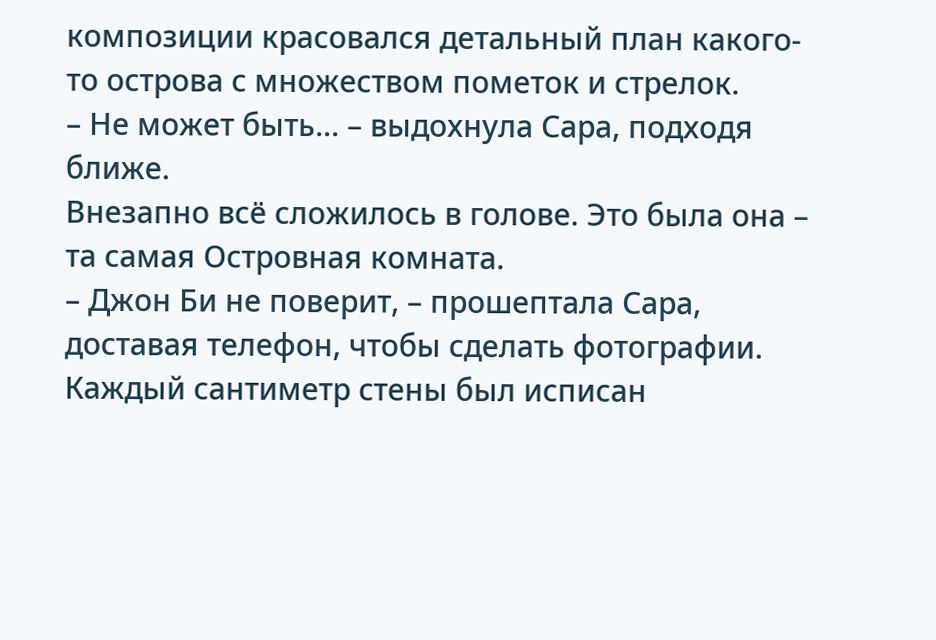композиции красовался детальный план какого-то острова с множеством пометок и стрелок.
– Не может быть... – выдохнула Сара, подходя ближе.
Внезапно всё сложилось в голове. Это была она – та самая Островная комната.
– Джон Би не поверит, – прошептала Сара, доставая телефон, чтобы сделать фотографии.
Каждый сантиметр стены был исписан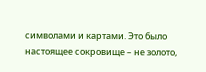символами и картами. Это было настоящее сокровище – не золото,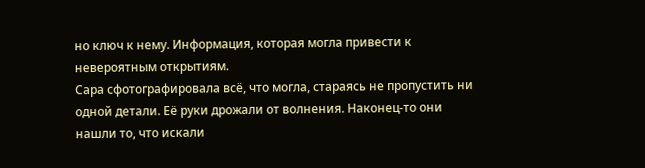но ключ к нему. Информация, которая могла привести к невероятным открытиям.
Сара сфотографировала всё, что могла, стараясь не пропустить ни одной детали. Её руки дрожали от волнения. Наконец-то они нашли то, что искали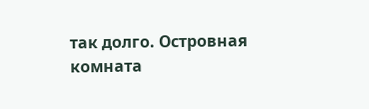так долго. Островная комната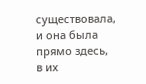существовала, и она была прямо здесь, в их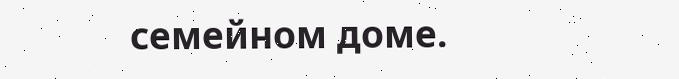семейном доме.